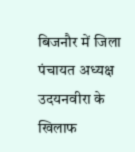बिजनौर में जिला पंचायत अध्यक्ष उदयनवीरा के खिलाफ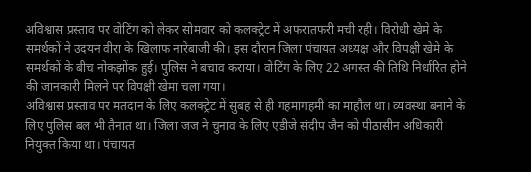अविश्वास प्रस्ताव पर वोटिंग को लेकर सोमवार को कलक्ट्रेट में अफरातफरी मची रही। विरोधी खेमे के समर्थकों ने उदयन वीरा के खिलाफ नारेबाजी की। इस दौरान जिला पंचायत अध्यक्ष और विपक्षी खेमे के समर्थकों के बीच नोकझोंक हुई। पुलिस ने बचाव कराया। वोटिंग के लिए 22 अगस्त की तिथि निर्धारित होने की जानकारी मिलने पर विपक्षी खेमा चला गया।
अविश्वास प्रस्ताव पर मतदान के लिए कलक्ट्रेट में सुबह से ही गहमागहमी का माहौल था। व्यवस्था बनाने के लिए पुलिस बल भी तैनात था। जिला जज ने चुनाव के लिए एडीजे संदीप जैन को पीठासीन अधिकारी नियुक्त किया था। पंचायत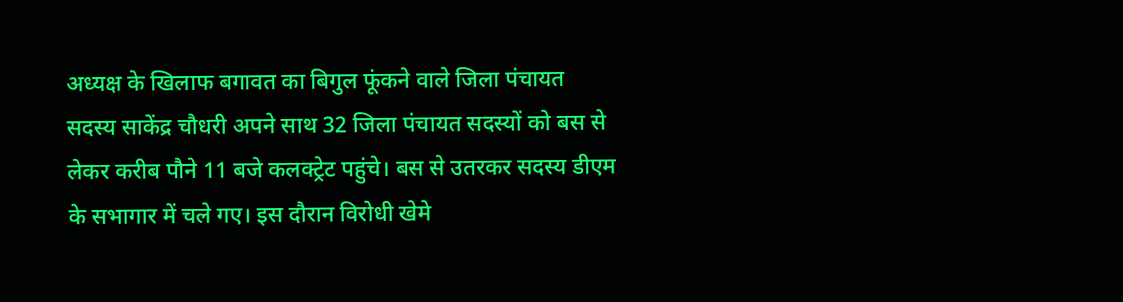अध्यक्ष के खिलाफ बगावत का बिगुल फूंकने वाले जिला पंचायत सदस्य साकेंद्र चौधरी अपने साथ 32 जिला पंचायत सदस्यों को बस से लेकर करीब पौने 11 बजे कलक्ट्रेट पहुंचे। बस से उतरकर सदस्य डीएम के सभागार में चले गए। इस दौरान विरोधी खेमे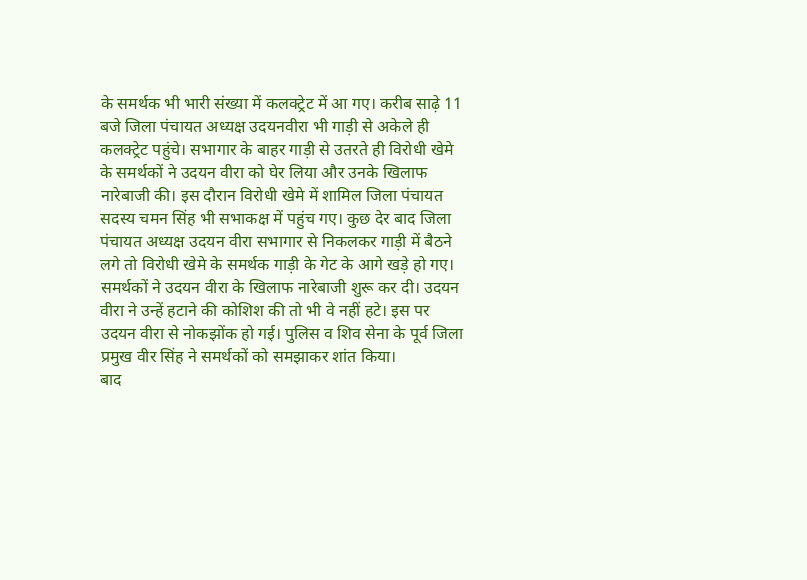के समर्थक भी भारी संख्या में कलक्ट्रेट में आ गए। करीब साढ़े 11 बजे जिला पंचायत अध्यक्ष उदयनवीरा भी गाड़ी से अकेले ही कलक्ट्रेट पहुंचे। सभागार के बाहर गाड़ी से उतरते ही विरोधी खेमे के समर्थकों ने उदयन वीरा को घेर लिया और उनके खिलाफ नारेबाजी की। इस दौरान विरोधी खेमे में शामिल जिला पंचायत सदस्य चमन सिंह भी सभाकक्ष में पहुंच गए। कुछ देर बाद जिला पंचायत अध्यक्ष उदयन वीरा सभागार से निकलकर गाड़ी में बैठने लगे तो विरोधी खेमे के समर्थक गाड़ी के गेट के आगे खड़े हो गए। समर्थकों ने उदयन वीरा के खिलाफ नारेबाजी शुरू कर दी। उदयन वीरा ने उन्हें हटाने की कोशिश की तो भी वे नहीं हटे। इस पर उदयन वीरा से नोकझोंक हो गई। पुलिस व शिव सेना के पूर्व जिला प्रमुख वीर सिंह ने समर्थकों को समझाकर शांत किया।
बाद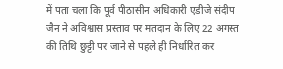में पता चला कि पूर्व पीठासीन अधिकारी एडीजे संदीप जैन ने अविश्वास प्रस्ताव पर मतदान के लिए 22 अगस्त की तिथि छुट्टी पर जाने से पहले ही निर्धारित कर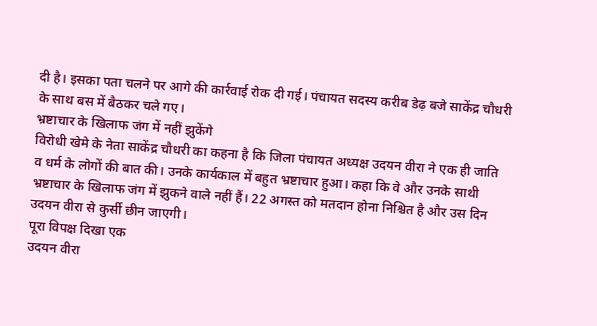दी है। इसका पता चलने पर आगे की कार्रवाई रोक दी गई। पंचायत सदस्य करीब डेढ़ बजे साकेंद्र चौधरी के साथ बस में बैठकर चले गए।
भ्रष्टाचार के खिलाफ जंग में नहीं झुकेंगे
विरोधी खेमे के नेता साकेंद्र चौधरी का कहना है कि जिला पंचायत अध्यक्ष उदयन वीरा ने एक ही जाति व धर्म के लोगों की बात की। उनके कार्यकाल में बहुत भ्रष्टाचार हुआ। कहा कि वे और उनके साथी भ्रष्टाचार के खिलाफ जंग में झुकने वाले नहीं हैं। 22 अगस्त को मतदान होना निश्चित है और उस दिन उदयन वीरा से कुर्सी छीन जाएगी।
पूरा विपक्ष दिखा एक
उदयन वीरा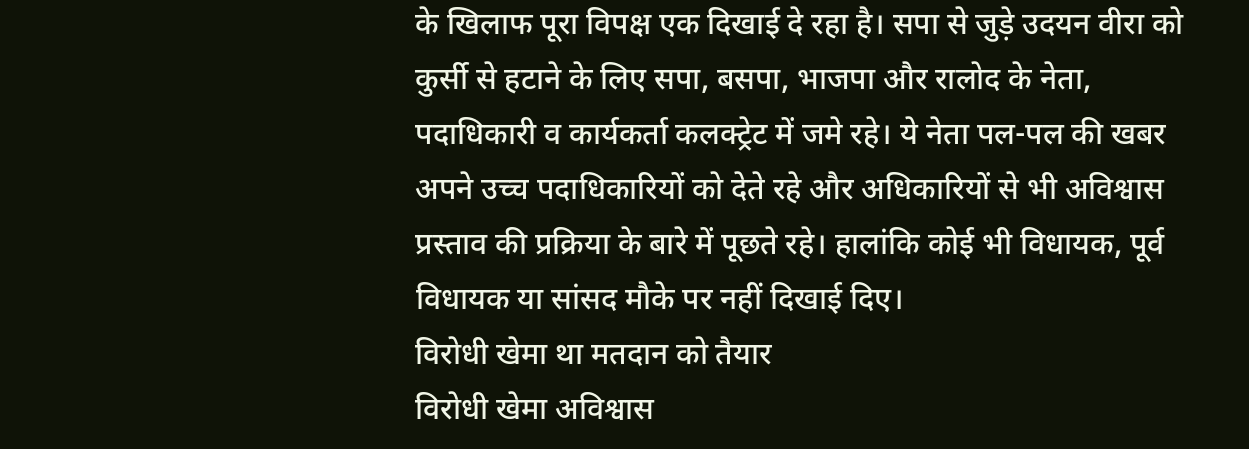के खिलाफ पूरा विपक्ष एक दिखाई दे रहा है। सपा से जुड़े उदयन वीरा को कुर्सी से हटाने के लिए सपा, बसपा, भाजपा और रालोद के नेता, पदाधिकारी व कार्यकर्ता कलक्ट्रेट में जमे रहे। ये नेता पल-पल की खबर अपने उच्च पदाधिकारियों को देते रहे और अधिकारियों से भी अविश्वास प्रस्ताव की प्रक्रिया के बारे में पूछते रहे। हालांकि कोई भी विधायक, पूर्व विधायक या सांसद मौके पर नहीं दिखाई दिए।
विरोधी खेमा था मतदान को तैयार
विरोधी खेमा अविश्वास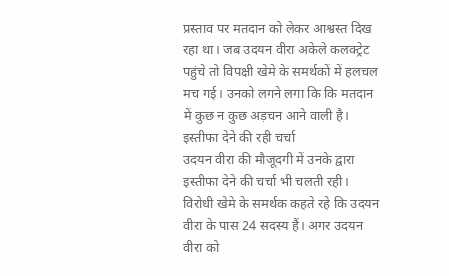प्रस्ताव पर मतदान को लेकर आश्वस्त दिख रहा था। जब उदयन वीरा अकेले कलक्ट्रेट पहुंचे तो विपक्षी खेमे के समर्थकों में हलचल मच गई। उनको लगने लगा कि कि मतदान में कुछ न कुछ अड़चन आने वाली है।
इस्तीफा देने की रही चर्चा
उदयन वीरा की मौजूदगी में उनके द्वारा इस्तीफा देने की चर्चा भी चलती रही। विरोधी खेमे के समर्थक कहते रहे कि उदयन वीरा के पास 24 सदस्य हैं। अगर उदयन वीरा को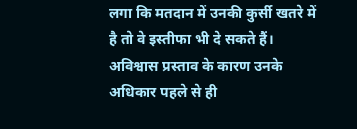लगा कि मतदान में उनकी कुर्सी खतरे में है तो वे इस्तीफा भी दे सकते हैं। अविश्वास प्रस्ताव के कारण उनके अधिकार पहले से ही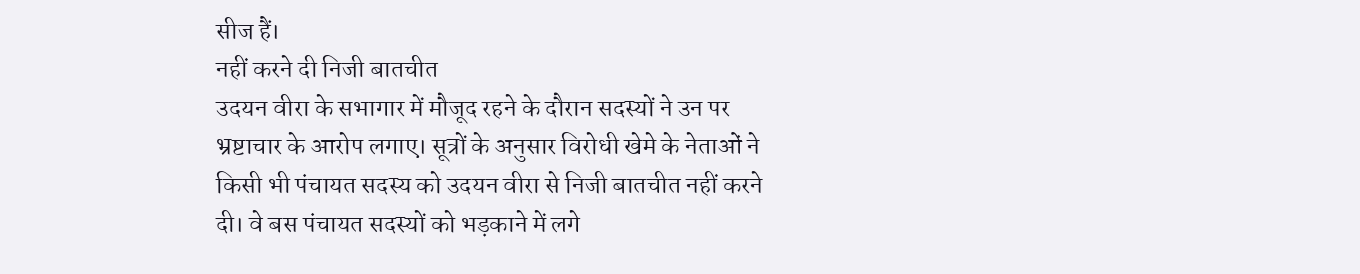सीज हैं।
नहीं करने दी निजी बातचीत
उदयन वीरा के सभागार में मौजूद रहने के दौरान सदस्यों ने उन पर भ्रष्टाचार के आरोप लगाए। सूत्रों के अनुसार विरोधी खेमे के नेताओं ने किसी भी पंचायत सदस्य को उदयन वीरा से निजी बातचीत नहीं करने दी। वे बस पंचायत सदस्यों को भड़काने में लगे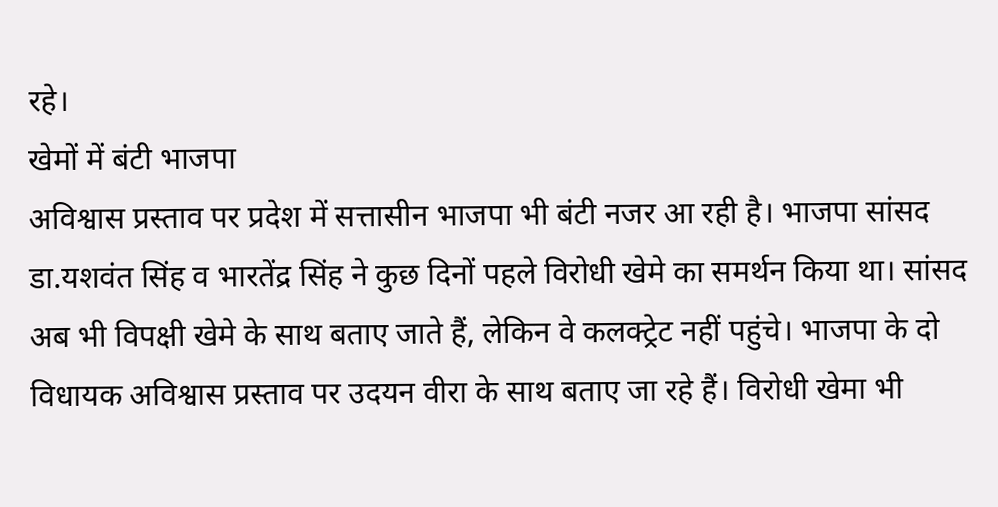रहे।
खेमों में बंटी भाजपा
अविश्वास प्रस्ताव पर प्रदेश में सत्तासीन भाजपा भी बंटी नजर आ रही है। भाजपा सांसद डा.यशवंत सिंह व भारतेंद्र सिंह ने कुछ दिनों पहले विरोधी खेमे का समर्थन किया था। सांसद अब भी विपक्षी खेमे के साथ बताए जाते हैं, लेकिन वे कलक्ट्रेट नहीं पहुंचे। भाजपा के दो विधायक अविश्वास प्रस्ताव पर उदयन वीरा के साथ बताए जा रहे हैं। विरोधी खेमा भी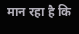मान रहा है कि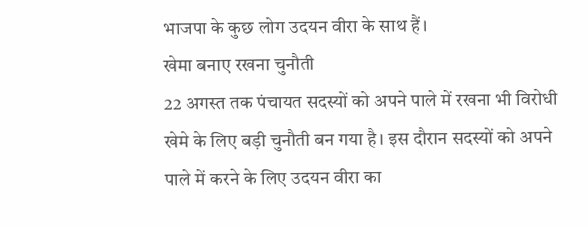भाजपा के कुछ लोग उदयन वीरा के साथ हैं।
खेमा बनाए रखना चुनौती
22 अगस्त तक पंचायत सदस्यों को अपने पाले में रखना भी विरोधी खेमे के लिए बड़ी चुनौती बन गया है। इस दौरान सदस्यों को अपने पाले में करने के लिए उदयन वीरा का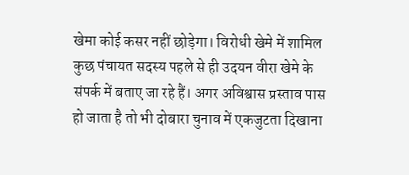खेमा कोई कसर नहीं छोड़ेगा। विरोधी खेमे में शामिल कुछ पंचायत सदस्य पहले से ही उदयन वीरा खेमे के संपर्क में बताए जा रहे हैं। अगर अविश्वास प्रस्ताव पास हो जाता है तो भी दोबारा चुनाव में एकजुटता दिखाना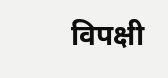विपक्षी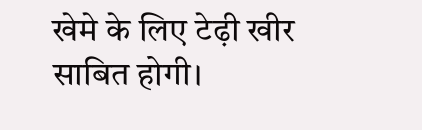खेमे के लिए टेढ़ी खीर साबित होगी।